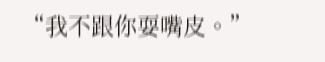“我不跟你耍嘴皮。”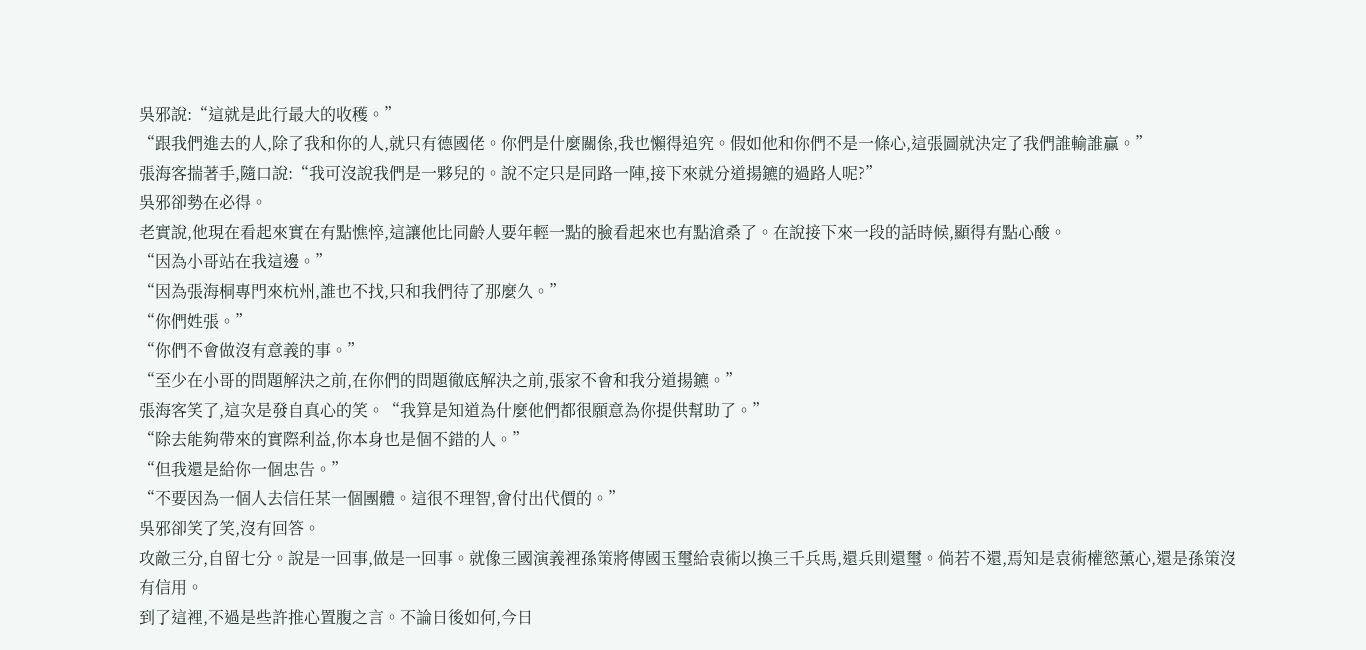吳邪說:“這就是此行最大的收穫。”
“跟我們進去的人,除了我和你的人,就只有德國佬。你們是什麼關係,我也懶得追究。假如他和你們不是一條心,這張圖就決定了我們誰輸誰贏。”
張海客揣著手,隨口說:“我可沒說我們是一夥兒的。說不定只是同路一陣,接下來就分道揚鑣的過路人呢?”
吳邪卻勢在必得。
老實說,他現在看起來實在有點憔悴,這讓他比同齡人要年輕一點的臉看起來也有點滄桑了。在說接下來一段的話時候,顯得有點心酸。
“因為小哥站在我這邊。”
“因為張海桐專門來杭州,誰也不找,只和我們待了那麼久。”
“你們姓張。”
“你們不會做沒有意義的事。”
“至少在小哥的問題解決之前,在你們的問題徹底解決之前,張家不會和我分道揚鑣。”
張海客笑了,這次是發自真心的笑。“我算是知道為什麼他們都很願意為你提供幫助了。”
“除去能夠帶來的實際利益,你本身也是個不錯的人。”
“但我還是給你一個忠告。”
“不要因為一個人去信任某一個團體。這很不理智,會付出代價的。”
吳邪卻笑了笑,沒有回答。
攻敵三分,自留七分。說是一回事,做是一回事。就像三國演義裡孫策將傳國玉璽給袁術以換三千兵馬,還兵則還璽。倘若不還,焉知是袁術權慾薰心,還是孫策沒有信用。
到了這裡,不過是些許推心置腹之言。不論日後如何,今日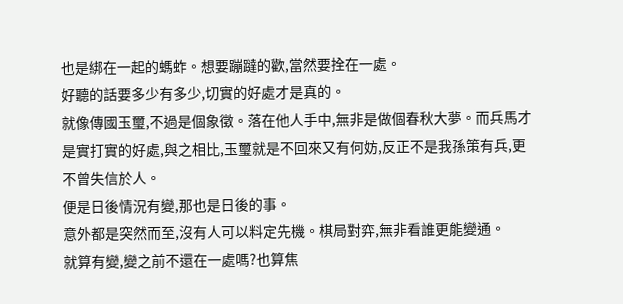也是綁在一起的螞蚱。想要蹦躂的歡,當然要拴在一處。
好聽的話要多少有多少,切實的好處才是真的。
就像傳國玉璽,不過是個象徵。落在他人手中,無非是做個春秋大夢。而兵馬才是實打實的好處,與之相比,玉璽就是不回來又有何妨,反正不是我孫策有兵,更不曾失信於人。
便是日後情況有變,那也是日後的事。
意外都是突然而至,沒有人可以料定先機。棋局對弈,無非看誰更能變通。
就算有變,變之前不還在一處嗎?也算焦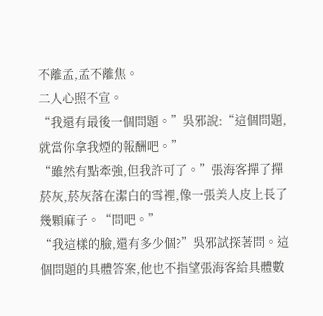不離孟,孟不離焦。
二人心照不宣。
“我還有最後一個問題。”吳邪說:“這個問題,就當你拿我煙的報酬吧。”
“雖然有點牽強,但我許可了。”張海客撣了撣菸灰,菸灰落在潔白的雪裡,像一張美人皮上長了幾顆麻子。“問吧。”
“我這樣的臉,還有多少個?”吳邪試探著問。這個問題的具體答案,他也不指望張海客給具體數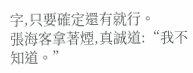字,只要確定還有就行。
張海客拿著煙,真誠道:“我不知道。”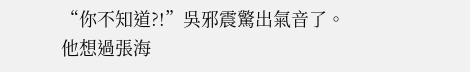“你不知道?!”吳邪震驚出氣音了。他想過張海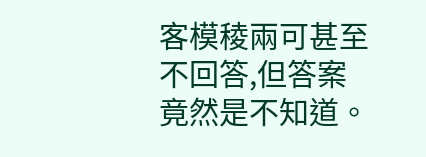客模稜兩可甚至不回答,但答案竟然是不知道。